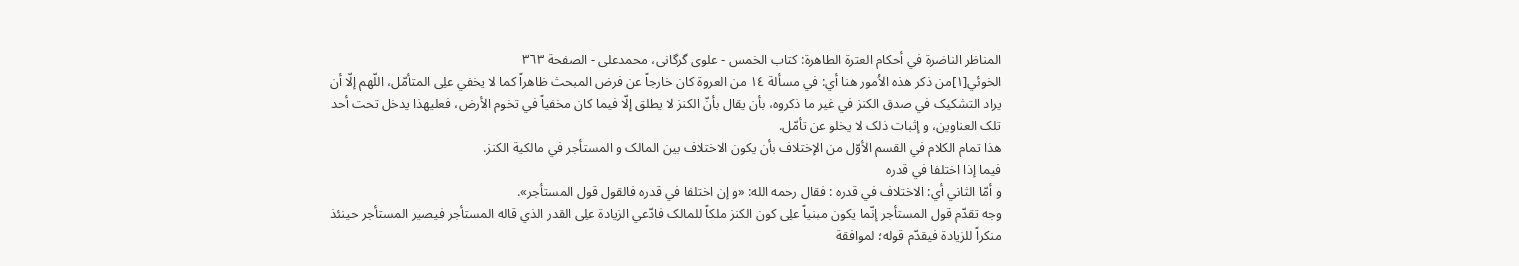المناظر الناضرة في أحکام العترة الطاهرة: کتاب الخمس - علوی گرگانی، محمدعلی - الصفحة ٣٦٣
الخوئي[١]من ذکر هذه الاُمور هنا أي: في مسألة ١٤ من العروة کان خارجاً عن فرض المبحث ظاهراً کما لا يخفي علِی المتأمّل، اللّهم إلّا أن يراد التشکيک في صدق الکنز في غير ما ذکروه، بأن يقال بأنّ الکنز لا يطلق إلّا فيما کان مخفياً في تخوم الأرض، فعليهذا يدخل تحت أحد تلک العناوين، و إثبات ذلک لا يخلو عن تأمّل.
هذا تمام الکلام في القسم الأوّل من الإختلاف بأن يکون الاختلاف بين المالک و المستأجر في مالکية الکنز.
فيما إذا اختلفا في قدره
و أمّا الثاني أي: الاختلاف في قدره : فقال رحمه الله: «و إن اختلفا في قدره فالقول قول المستأجر».
وجه تقدّم قول المستأجر إنّما يکون مبنياً علِی کون الکنز ملکاً للمالک فادّعي الزيادة علِی القدر الذي قاله المستأجر فيصير المستأجر حينئذ منکراً للزيادة فيقدّم قوله؛ لموافقة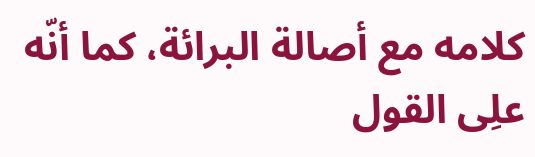کلامه مع أصالة البرائة، کما أنّه علِی القول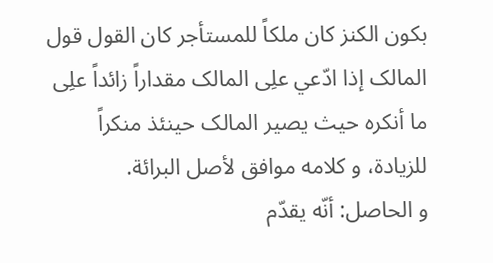بکون الکنز کان ملکاً للمستأجر کان القول قول المالک إذا ادّعي علِی المالک مقداراً زائداً علِی ما أنکره حيث يصير المالک حينئذ منکراً للزيادة، و کلامه موافق لأصل البرائة.
و الحاصل: أنّه يقدّم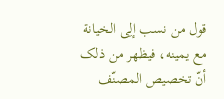قول من نسب إلِی الخيانة مع يمينه، فيظهر من ذلک أنّ تخصيص المصنّف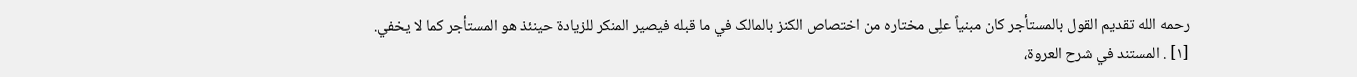رحمه الله تقديم القول بالمستأجر کان مبنياً علِی مختاره من اختصاص الکنز بالمالک في ما قبله فيصير المنکر للزيادة حينئذ هو المستأجر کما لا يخفي.
[١] . المستند في شرح العروة،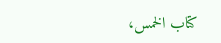کتاب الخمس،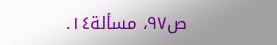ص٩٧، مسألة١٤.